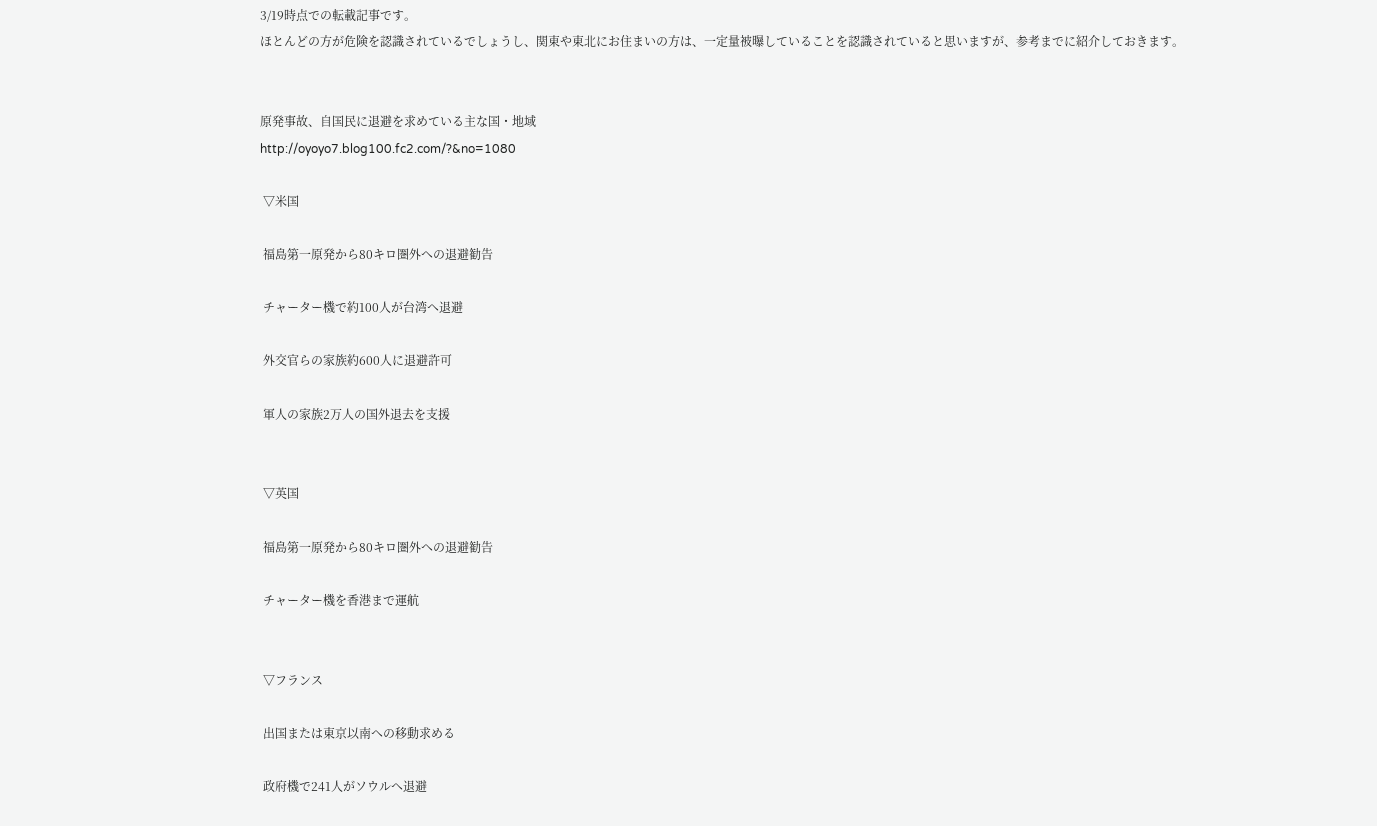3/19時点での転載記事です。
ほとんどの方が危険を認識されているでしょうし、関東や東北にお住まいの方は、一定量被曝していることを認識されていると思いますが、参考までに紹介しておきます。


原発事故、自国民に退避を求めている主な国・地域
http://oyoyo7.blog100.fc2.com/?&no=1080

 ▽米国

 福島第一原発から80キロ圏外への退避勧告

 チャーター機で約100人が台湾へ退避

 外交官らの家族約600人に退避許可

 軍人の家族2万人の国外退去を支援


 ▽英国

 福島第一原発から80キロ圏外への退避勧告

 チャーター機を香港まで運航


 ▽フランス

 出国または東京以南への移動求める

 政府機で241人がソウルへ退避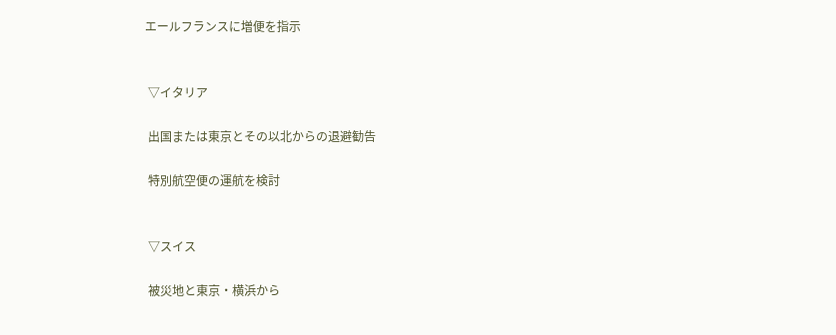エールフランスに増便を指示


 ▽イタリア

 出国または東京とその以北からの退避勧告

 特別航空便の運航を検討


 ▽スイス

 被災地と東京・横浜から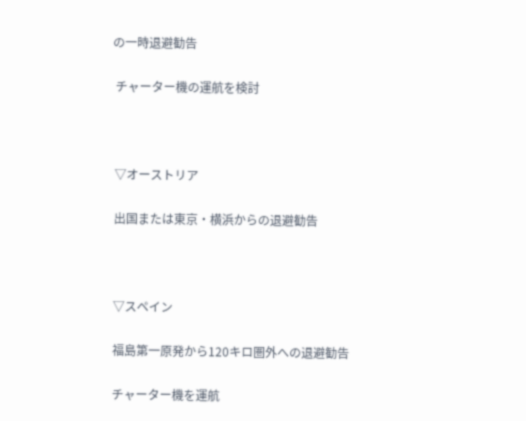の一時退避勧告

 チャーター機の運航を検討



 ▽オーストリア

 出国または東京・横浜からの退避勧告



 ▽スペイン

 福島第一原発から120キロ圏外への退避勧告

 チャーター機を運航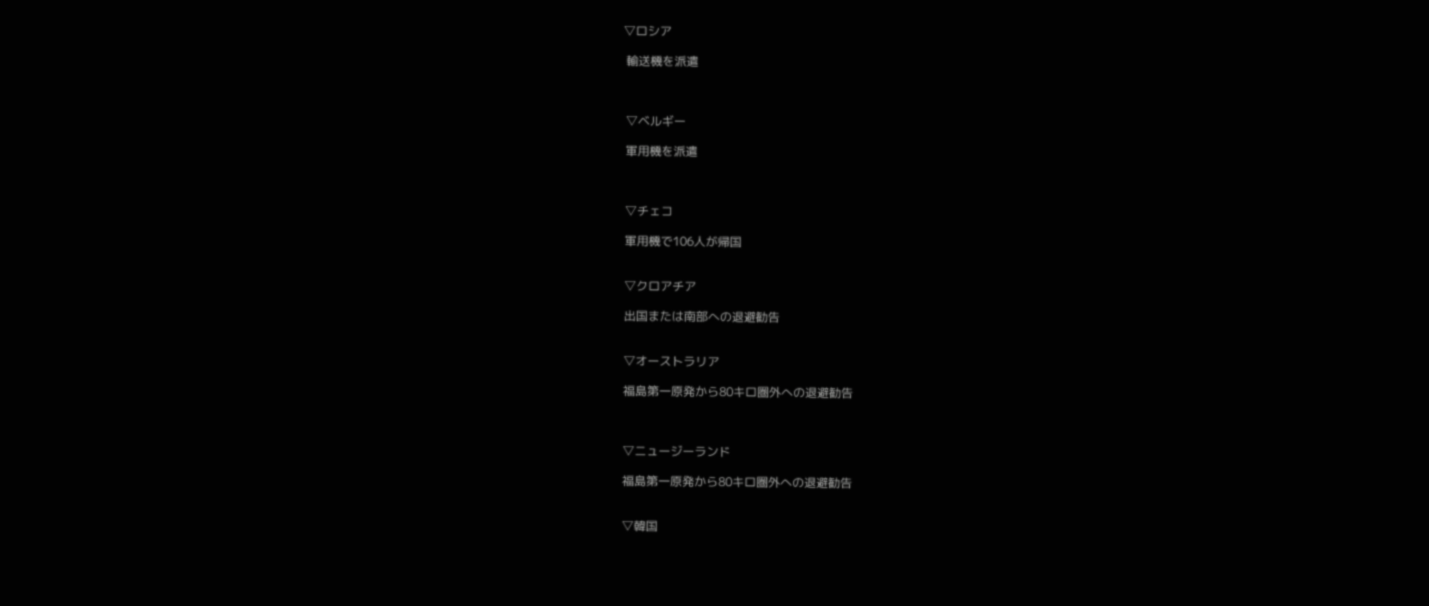▽ロシア

 輸送機を派遣



 ▽ベルギー

 軍用機を派遣



 ▽チェコ

 軍用機で106人が帰国


 ▽クロアチア

 出国または南部への退避勧告


 ▽オーストラリア

 福島第一原発から80キロ圏外への退避勧告



 ▽ニュージーランド

 福島第一原発から80キロ圏外への退避勧告


 ▽韓国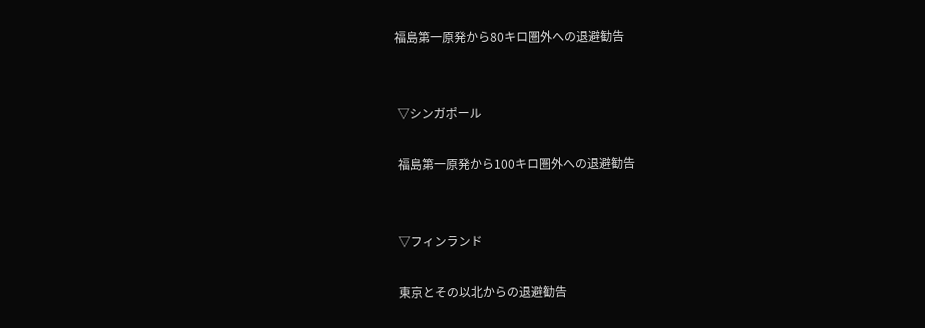福島第一原発から80キロ圏外への退避勧告


 ▽シンガポール

 福島第一原発から100キロ圏外への退避勧告


 ▽フィンランド

 東京とその以北からの退避勧告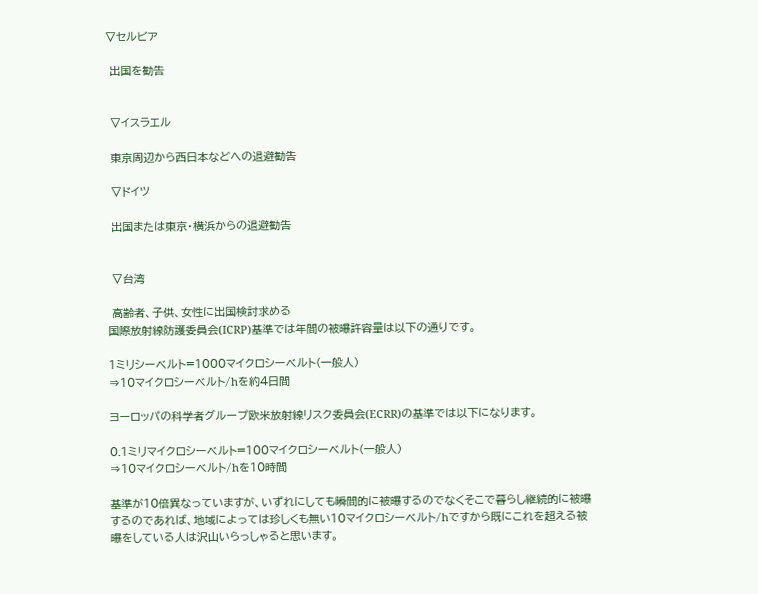▽セルビア

 出国を勧告


 ▽イスラエル

 東京周辺から西日本などへの退避勧告

 ▽ドイツ

 出国または東京・横浜からの退避勧告


 ▽台湾

 高齢者、子供、女性に出国検討求める
国際放射線防護委員会(ICRP)基準では年間の被曝許容量は以下の通りです。

1ミリシーベルト=1000マイクロシーベルト(一般人)
⇒10マイクロシーベルト/hを約4日間

ヨーロッパの科学者グループ欧米放射線リスク委員会(ECRR)の基準では以下になります。

0.1ミリマイクロシーベルト=100マイクロシーベルト(一般人)
⇒10マイクロシーベルト/hを10時間

基準が10倍異なっていますが、いずれにしても瞬間的に被曝するのでなくそこで暮らし継続的に被曝するのであれば、地域によっては珍しくも無い10マイクロシーベルト/hですから既にこれを超える被曝をしている人は沢山いらっしゃると思います。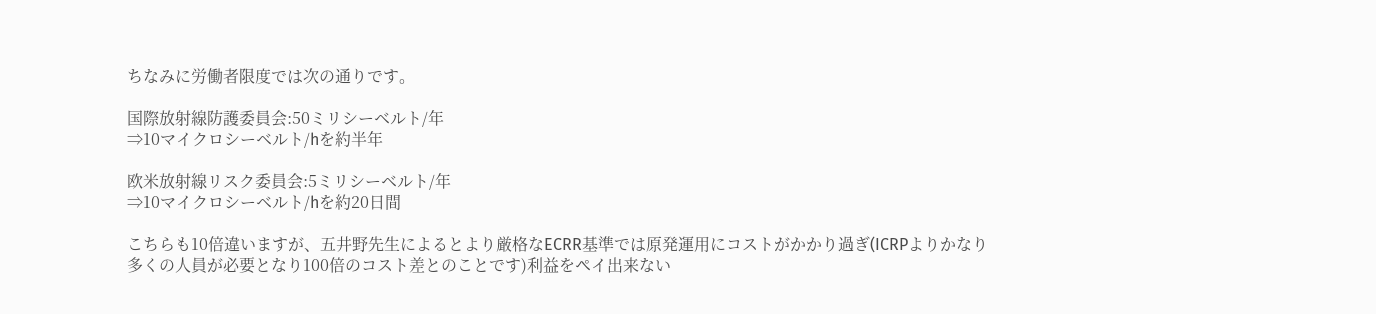ちなみに労働者限度では次の通りです。

国際放射線防護委員会:50ミリシーベルト/年
⇒10マイクロシーベルト/hを約半年

欧米放射線リスク委員会:5ミリシーベルト/年
⇒10マイクロシーベルト/hを約20日間

こちらも10倍違いますが、五井野先生によるとより厳格なECRR基準では原発運用にコストがかかり過ぎ(ICRPよりかなり多くの人員が必要となり100倍のコスト差とのことです)利益をペイ出来ない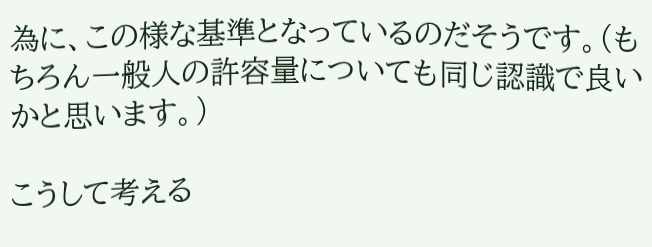為に、この様な基準となっているのだそうです。(もちろん一般人の許容量についても同じ認識で良いかと思います。)

こうして考える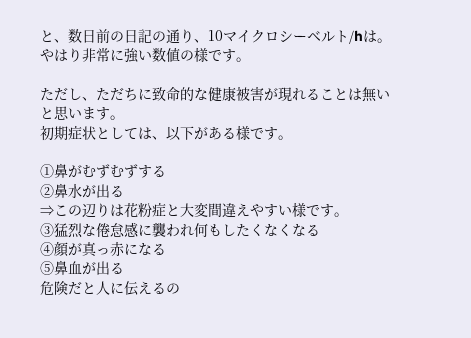と、数日前の日記の通り、10マイクロシーベルト/hは。やはり非常に強い数値の様です。

ただし、ただちに致命的な健康被害が現れることは無いと思います。
初期症状としては、以下がある様です。

①鼻がむずむずする
②鼻水が出る
⇒この辺りは花粉症と大変間違えやすい様です。
③猛烈な倦怠感に襲われ何もしたくなくなる
④顔が真っ赤になる
⑤鼻血が出る
危険だと人に伝えるの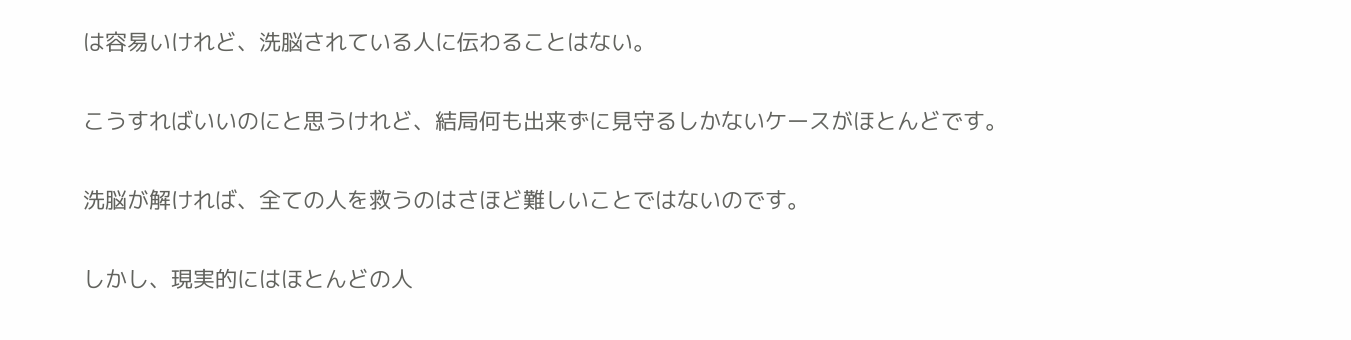は容易いけれど、洗脳されている人に伝わることはない。

こうすればいいのにと思うけれど、結局何も出来ずに見守るしかないケースがほとんどです。

洗脳が解ければ、全ての人を救うのはさほど難しいことではないのです。

しかし、現実的にはほとんどの人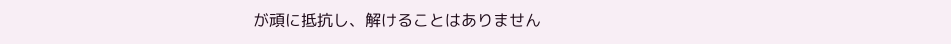が頑に抵抗し、解けることはありません